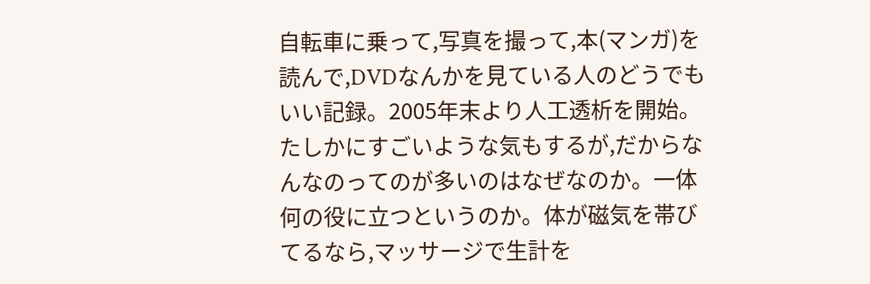自転車に乗って,写真を撮って,本(マンガ)を読んで,DVDなんかを見ている人のどうでもいい記録。2005年末より人工透析を開始。
たしかにすごいような気もするが,だからなんなのってのが多いのはなぜなのか。一体何の役に立つというのか。体が磁気を帯びてるなら,マッサージで生計を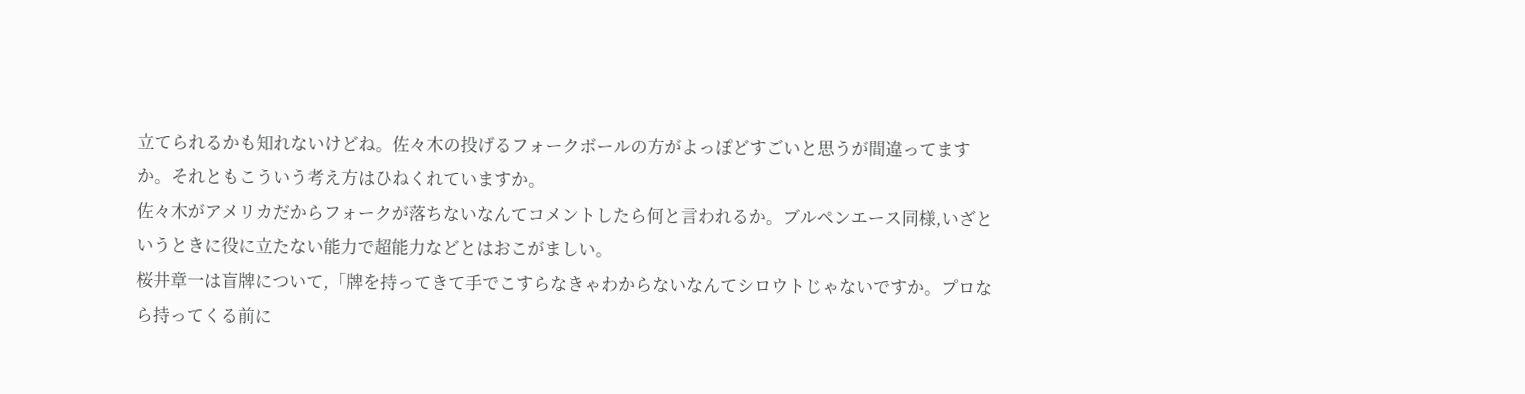立てられるかも知れないけどね。佐々木の投げるフォークボールの方がよっぽどすごいと思うが間違ってますか。それともこういう考え方はひねくれていますか。
佐々木がアメリカだからフォークが落ちないなんてコメントしたら何と言われるか。ブルペンエース同様,いざというときに役に立たない能力で超能力などとはおこがましい。
桜井章一は盲牌について,「牌を持ってきて手でこすらなきゃわからないなんてシロウトじゃないですか。プロなら持ってくる前に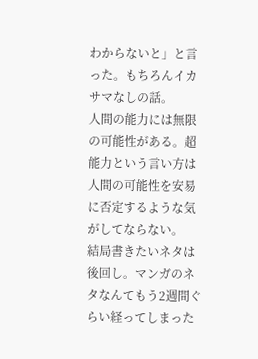わからないと」と言った。もちろんイカサマなしの話。
人間の能力には無限の可能性がある。超能力という言い方は人間の可能性を安易に否定するような気がしてならない。
結局書きたいネタは後回し。マンガのネタなんてもう2週間ぐらい経ってしまった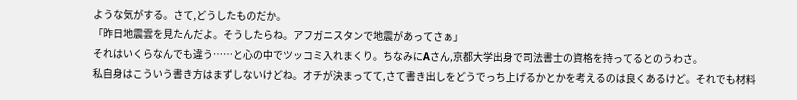ような気がする。さて,どうしたものだか。
「昨日地震雲を見たんだよ。そうしたらね。アフガニスタンで地震があってさぁ」
それはいくらなんでも違う……と心の中でツッコミ入れまくり。ちなみにAさん,京都大学出身で司法書士の資格を持ってるとのうわさ。
私自身はこういう書き方はまずしないけどね。オチが決まってて,さて書き出しをどうでっち上げるかとかを考えるのは良くあるけど。それでも材料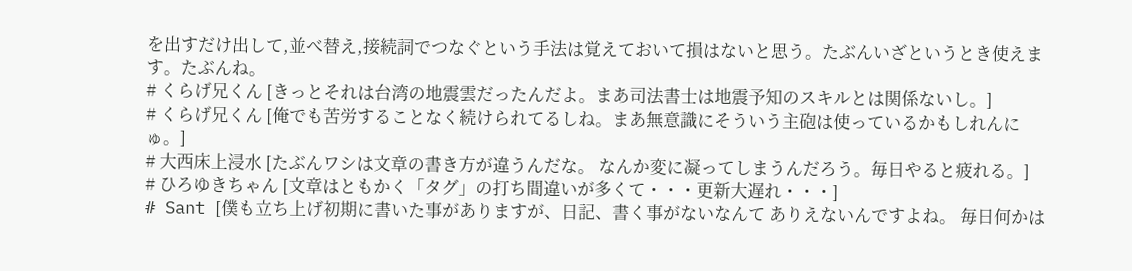を出すだけ出して,並べ替え,接続詞でつなぐという手法は覚えておいて損はないと思う。たぶんいざというとき使えます。たぶんね。
# くらげ兄くん [きっとそれは台湾の地震雲だったんだよ。まあ司法書士は地震予知のスキルとは関係ないし。]
# くらげ兄くん [俺でも苦労することなく続けられてるしね。まあ無意識にそういう主砲は使っているかもしれんにゅ。]
# 大西床上浸水 [たぶんワシは文章の書き方が違うんだな。 なんか変に凝ってしまうんだろう。毎日やると疲れる。]
# ひろゆきちゃん [文章はともかく「タグ」の打ち間違いが多くて・・・更新大遅れ・・・]
# Sant [僕も立ち上げ初期に書いた事がありますが、日記、書く事がないなんて ありえないんですよね。 毎日何かは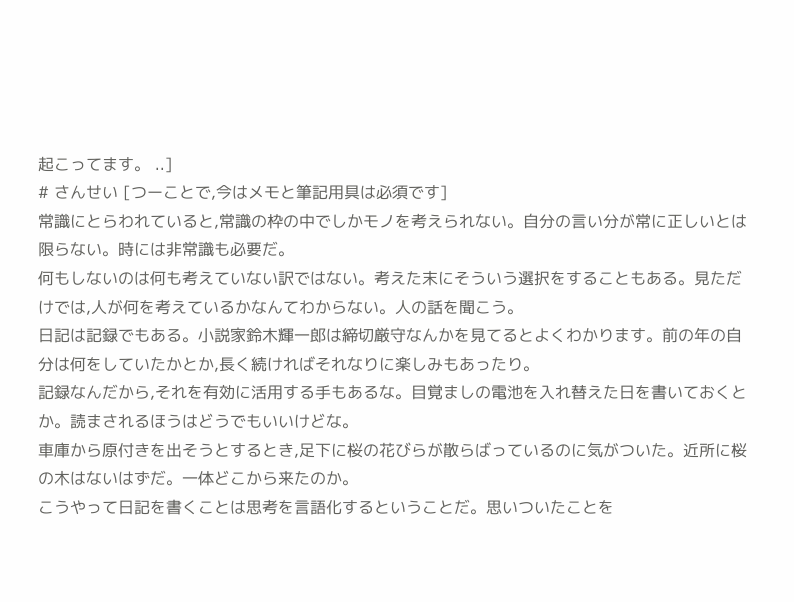起こってます。 ..]
# さんせい [つーことで,今はメモと筆記用具は必須です]
常識にとらわれていると,常識の枠の中でしかモノを考えられない。自分の言い分が常に正しいとは限らない。時には非常識も必要だ。
何もしないのは何も考えていない訳ではない。考えた末にそういう選択をすることもある。見ただけでは,人が何を考えているかなんてわからない。人の話を聞こう。
日記は記録でもある。小説家鈴木輝一郎は締切厳守なんかを見てるとよくわかります。前の年の自分は何をしていたかとか,長く続ければそれなりに楽しみもあったり。
記録なんだから,それを有効に活用する手もあるな。目覚ましの電池を入れ替えた日を書いておくとか。読まされるほうはどうでもいいけどな。
車庫から原付きを出そうとするとき,足下に桜の花びらが散らばっているのに気がついた。近所に桜の木はないはずだ。一体どこから来たのか。
こうやって日記を書くことは思考を言語化するということだ。思いついたことを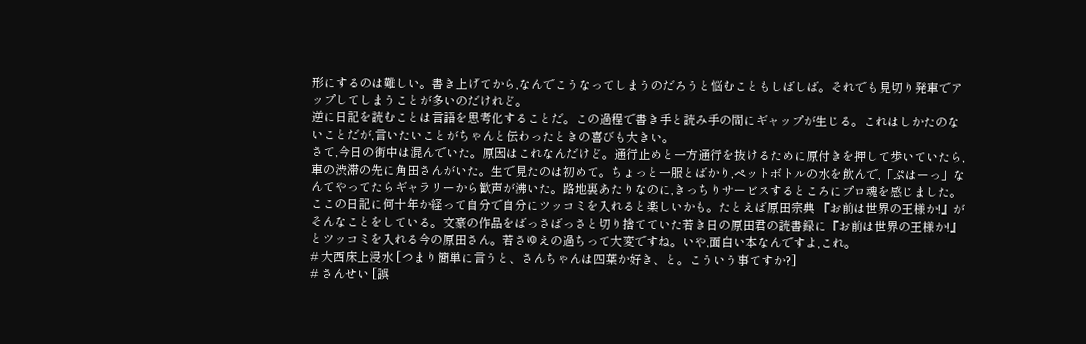形にするのは難しい。書き上げてから,なんでこうなってしまうのだろうと悩むこともしばしば。それでも見切り発車でアップしてしまうことが多いのだけれど。
逆に日記を読むことは言語を思考化することだ。この過程で書き手と読み手の間にギャップが生じる。これはしかたのないことだが,言いたいことがちゃんと伝わったときの喜びも大きい。
さて,今日の街中は混んでいた。原因はこれなんだけど。通行止めと一方通行を抜けるために原付きを押して歩いていたら,車の渋滞の先に角田さんがいた。生で見たのは初めて。ちょっと一服とばかり,ペットボトルの水を飲んで,「ぷはーっ」なんてやってたらギャラリーから歓声が沸いた。路地裏あたりなのに,きっちりサービスするところにプロ魂を感じました。
ここの日記に何十年か経って自分で自分にツッコミを入れると楽しいかも。たとえば原田宗典 『お前は世界の王様か!』がそんなことをしている。文豪の作品をばっさばっさと切り捨てていた若き日の原田君の読書録に『お前は世界の王様か!』とツッコミを入れる今の原田さん。若さゆえの過ちって大変ですね。いや,面白い本なんですよ,これ。
# 大西床上浸水 [つまり簡単に言うと、さんちゃんは四葉か好き、と。こういう事てすか?]
# さんせい [誤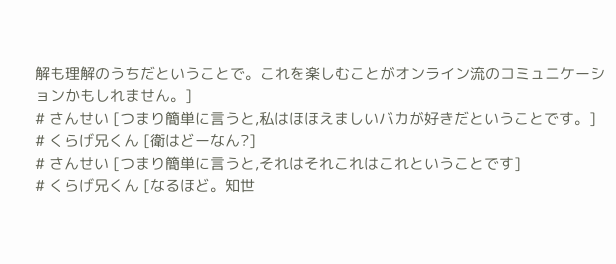解も理解のうちだということで。これを楽しむことがオンライン流のコミュニケーションかもしれません。]
# さんせい [つまり簡単に言うと,私はほほえましいバカが好きだということです。]
# くらげ兄くん [衛はどーなん?]
# さんせい [つまり簡単に言うと,それはそれこれはこれということです]
# くらげ兄くん [なるほど。知世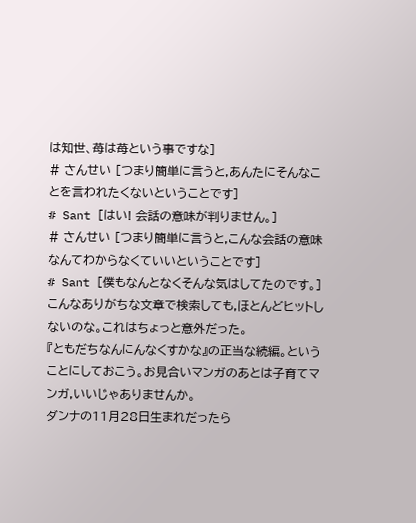は知世、苺は苺という事ですな]
# さんせい [つまり簡単に言うと,あんたにそんなことを言われたくないということです]
# Sant [はい! 会話の意味が判りません。]
# さんせい [つまり簡単に言うと,こんな会話の意味なんてわからなくていいということです]
# Sant [僕もなんとなくそんな気はしてたのです。]
こんなありがちな文章で検索しても,ほとんどヒットしないのな。これはちょっと意外だった。
『ともだちなんにんなくすかな』の正当な続編。ということにしておこう。お見合いマンガのあとは子育てマンガ,いいじゃありませんか。
ダンナの11月28日生まれだったら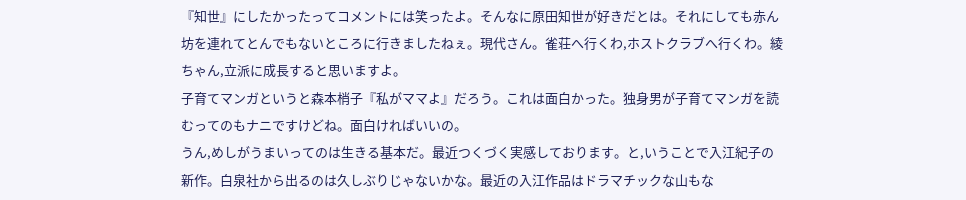『知世』にしたかったってコメントには笑ったよ。そんなに原田知世が好きだとは。それにしても赤ん坊を連れてとんでもないところに行きましたねぇ。現代さん。雀荘へ行くわ,ホストクラブへ行くわ。綾ちゃん,立派に成長すると思いますよ。
子育てマンガというと森本梢子『私がママよ』だろう。これは面白かった。独身男が子育てマンガを読むってのもナニですけどね。面白ければいいの。
うん,めしがうまいってのは生きる基本だ。最近つくづく実感しております。と,いうことで入江紀子の新作。白泉社から出るのは久しぶりじゃないかな。最近の入江作品はドラマチックな山もな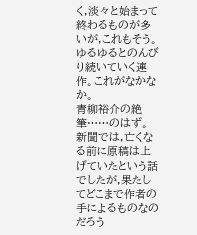く,淡々と始まって終わるものが多いが,これもそう。ゆるゆるとのんびり続いていく連作。これがなかなか。
青柳裕介の絶筆……のはず。新聞では,亡くなる前に原稿は上げていたという話でしたが,果たしてどこまで作者の手によるものなのだろう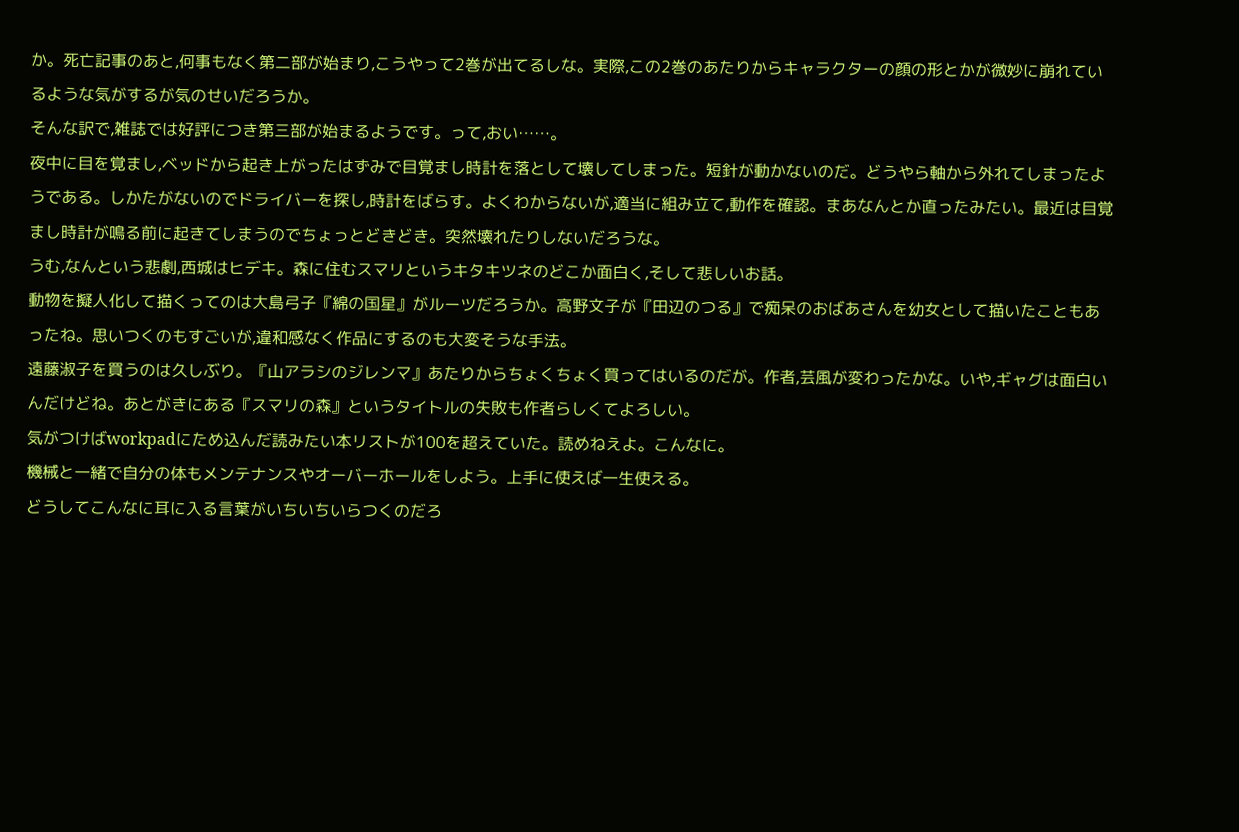か。死亡記事のあと,何事もなく第二部が始まり,こうやって2巻が出てるしな。実際,この2巻のあたりからキャラクターの顔の形とかが微妙に崩れているような気がするが気のせいだろうか。
そんな訳で,雑誌では好評につき第三部が始まるようです。って,おい……。
夜中に目を覚まし,ベッドから起き上がったはずみで目覚まし時計を落として壊してしまった。短針が動かないのだ。どうやら軸から外れてしまったようである。しかたがないのでドライバーを探し,時計をばらす。よくわからないが,適当に組み立て,動作を確認。まあなんとか直ったみたい。最近は目覚まし時計が鳴る前に起きてしまうのでちょっとどきどき。突然壊れたりしないだろうな。
うむ,なんという悲劇,西城はヒデキ。森に住むスマリというキタキツネのどこか面白く,そして悲しいお話。
動物を擬人化して描くってのは大島弓子『綿の国星』がルーツだろうか。高野文子が『田辺のつる』で痴呆のおばあさんを幼女として描いたこともあったね。思いつくのもすごいが,違和感なく作品にするのも大変そうな手法。
遠藤淑子を買うのは久しぶり。『山アラシのジレンマ』あたりからちょくちょく買ってはいるのだが。作者,芸風が変わったかな。いや,ギャグは面白いんだけどね。あとがきにある『スマリの森』というタイトルの失敗も作者らしくてよろしい。
気がつけばworkpadにため込んだ読みたい本リストが100を超えていた。読めねえよ。こんなに。
機械と一緒で自分の体もメンテナンスやオーバーホールをしよう。上手に使えば一生使える。
どうしてこんなに耳に入る言葉がいちいちいらつくのだろ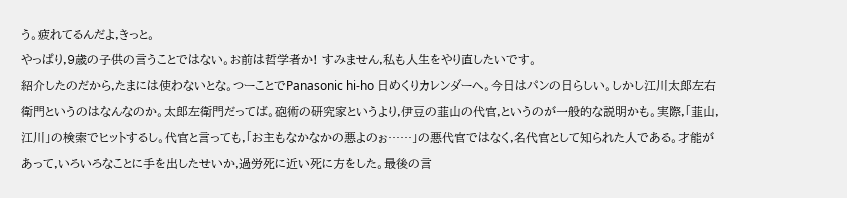う。疲れてるんだよ,きっと。
やっぱり,9歳の子供の言うことではない。お前は哲学者か! すみません,私も人生をやり直したいです。
紹介したのだから,たまには使わないとな。つーことでPanasonic hi-ho 日めくりカレンダーへ。今日はパンの日らしい。しかし江川太郎左右衛門というのはなんなのか。太郎左衛門だってば。砲術の研究家というより,伊豆の韮山の代官,というのが一般的な説明かも。実際,「韮山,江川」の検索でヒットするし。代官と言っても,「お主もなかなかの悪よのぉ……」の悪代官ではなく,名代官として知られた人である。才能があって,いろいろなことに手を出したせいか,過労死に近い死に方をした。最後の言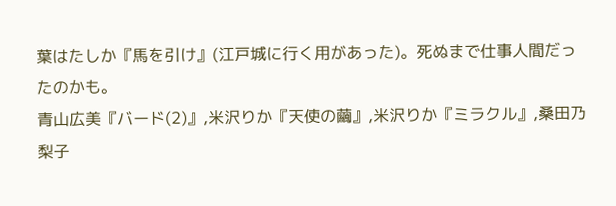葉はたしか『馬を引け』(江戸城に行く用があった)。死ぬまで仕事人間だったのかも。
青山広美『バード(2)』,米沢りか『天使の繭』,米沢りか『ミラクル』,桑田乃梨子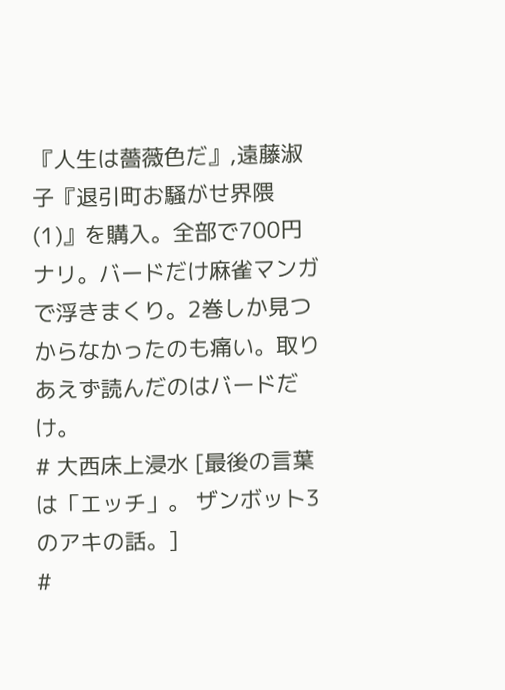『人生は薔薇色だ』,遠藤淑子『退引町お騒がせ界隈(1)』を購入。全部で700円ナリ。バードだけ麻雀マンガで浮きまくり。2巻しか見つからなかったのも痛い。取りあえず読んだのはバードだけ。
# 大西床上浸水 [最後の言葉は「エッチ」。 ザンボット3のアキの話。]
#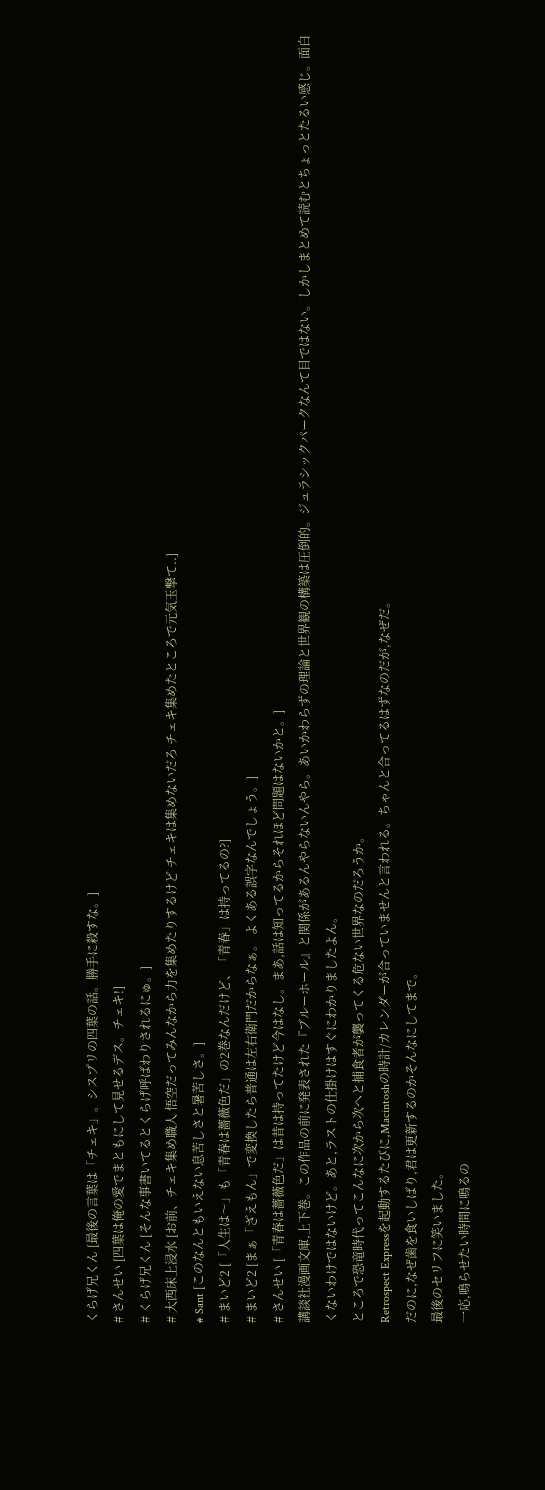くらげ兄くん [最後の言葉は「チェキ」。シスプリの四葉の話。勝手に殺すな。]
# さんせい [四葉は俺の愛でまともにして見せるデス。チェキ!]
# くらげ兄くん [そんな事書いてるとくらげ呼ばわりされるにゅ。]
# 大西床上浸水 [お前、チェキ集め職人 悟空だってみんなから力を集めたりするけど チェキは集めないだろ チェキ集めたところで元気玉撃て..]
# Sant [このなんともいえない息苦しさと暑苦しさ。]
# まいど2 [「人生は〜」も「青春は薔薇色だ」の2巻なんだけど、「青春」は持ってるの?]
# まいど2 [まぁ「ざえもん」で変換したら普通は左右衛門だからなぁ。 よくある誤字なんでしょう。]
# さんせい [「青春は薔薇色だ」は昔は持ってたけど今はなし。まあ,話は知ってるからそれほど問題はないかと。]
講談社漫画文庫,上下巻。この作品の前に発表された『ブルーホール』と関係があるんやらないんやら。あいかわらずの理論と世界観の構築は圧倒的。ジュラシックパークなんて目ではない。しかしまとめて読むとちょっとたるい感じ。面白くないわけではないけど。あと,ラストの仕掛けはすぐにわかりましたよん。
ところで恐竜時代ってこんなに次から次へと捕食者が襲ってくる危ない世界なのだろうか。
Retrospect Expressを起動するたびに,Macintoshの時計/カレンダーが合っていませんと言われる。ちゃんと合ってるはずなのだが,なぜだ。
だのに,なぜ歯を食いしばり,君は更新するのかそんなにしてまで。
最後のセリフに笑いました。
一応,鳴らせたい時間に鳴るの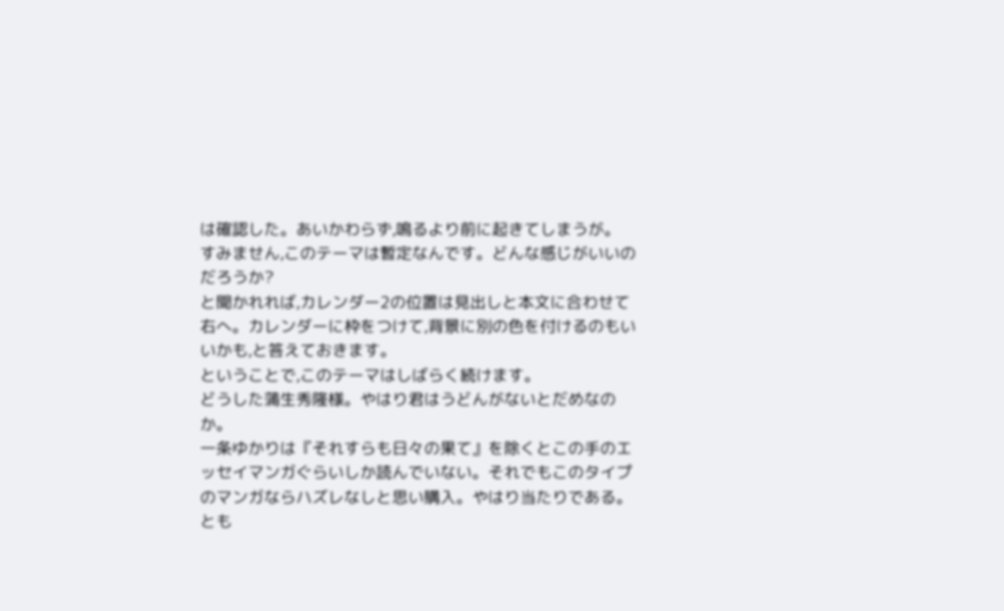は確認した。あいかわらず,鳴るより前に起きてしまうが。
すみません,このテーマは暫定なんです。どんな感じがいいのだろうか?
と聞かれれば,カレンダー2の位置は見出しと本文に合わせて右へ。カレンダーに枠をつけて,背景に別の色を付けるのもいいかも,と答えておきます。
ということで,このテーマはしばらく続けます。
どうした蒲生秀隆様。やはり君はうどんがないとだめなのか。
一条ゆかりは『それすらも日々の果て』を除くとこの手のエッセイマンガぐらいしか読んでいない。それでもこのタイプのマンガならハズレなしと思い購入。やはり当たりである。とも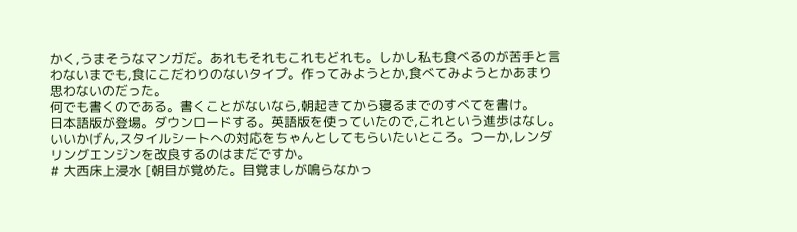かく,うまそうなマンガだ。あれもそれもこれもどれも。しかし私も食べるのが苦手と言わないまでも,食にこだわりのないタイプ。作ってみようとか,食べてみようとかあまり思わないのだった。
何でも書くのである。書くことがないなら,朝起きてから寝るまでのすべてを書け。
日本語版が登場。ダウンロードする。英語版を使っていたので,これという進歩はなし。いいかげん,スタイルシートへの対応をちゃんとしてもらいたいところ。つーか,レンダリングエンジンを改良するのはまだですか。
# 大西床上浸水 [朝目が覚めた。目覚ましが鳴らなかっ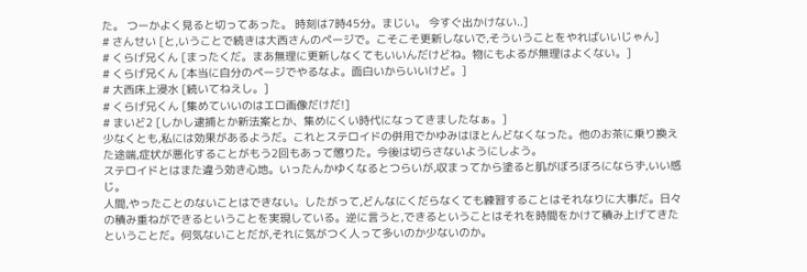た。 つーかよく見ると切ってあった。 時刻は7時45分。まじい。 今すぐ出かけない..]
# さんせい [と,いうことで続きは大西さんのページで。こそこそ更新しないで,そういうことをやればいいじゃん]
# くらげ兄くん [まったくだ。まあ無理に更新しなくてもいいんだけどね。物にもよるが無理はよくない。]
# くらげ兄くん [本当に自分のページでやるなよ。面白いからいいけど。]
# 大西床上浸水 [続いてねえし。]
# くらげ兄くん [集めていいのはエロ画像だけだ!]
# まいど2 [しかし逮捕とか新法案とか、集めにくい時代になってきましたなぁ。]
少なくとも,私には効果があるようだ。これとステロイドの併用でかゆみはほとんどなくなった。他のお茶に乗り換えた途端,症状が悪化することがもう2回もあって懲りた。今後は切らさないようにしよう。
ステロイドとはまた違う効き心地。いったんかゆくなるとつらいが,収まってから塗ると肌がぼろぼろにならず,いい感じ。
人間,やったことのないことはできない。したがって,どんなにくだらなくても練習することはそれなりに大事だ。日々の積み重ねができるということを実現している。逆に言うと,できるということはそれを時間をかけて積み上げてきたということだ。何気ないことだが,それに気がつく人って多いのか少ないのか。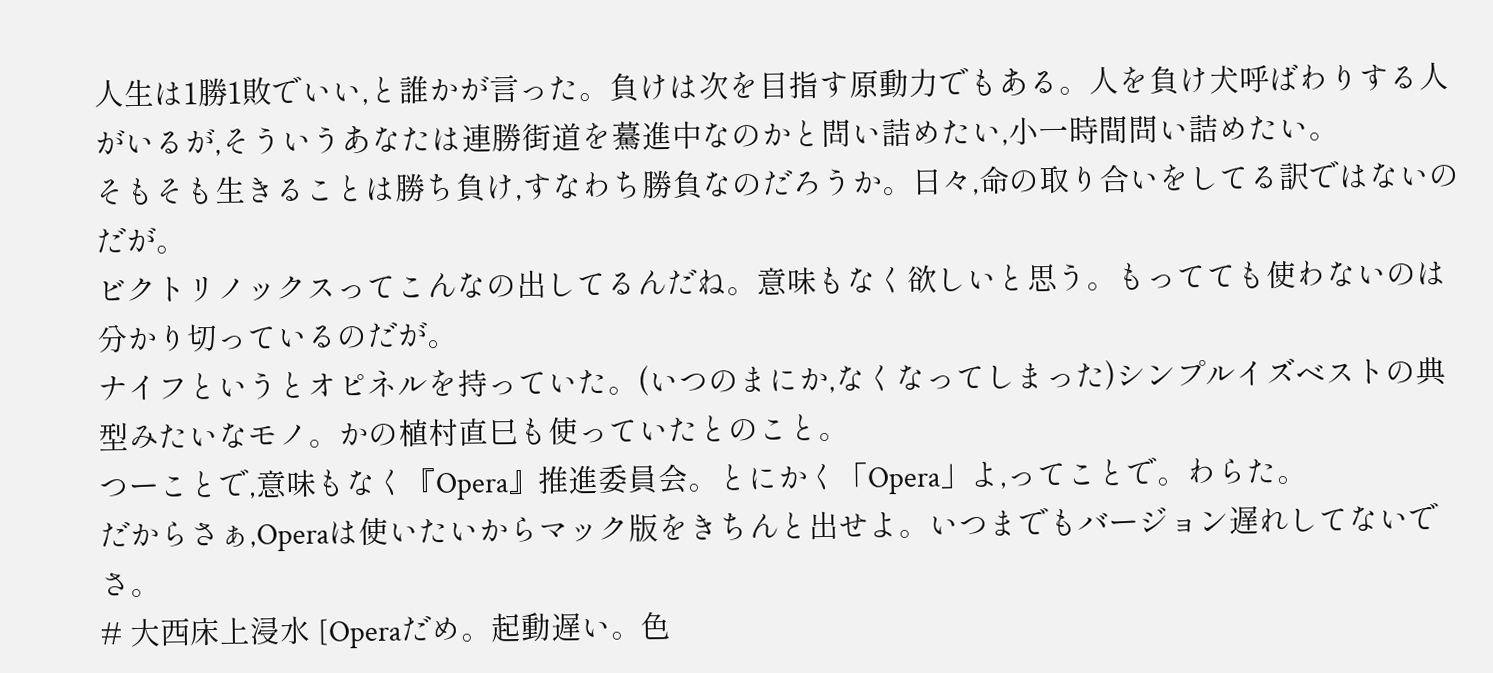人生は1勝1敗でいい,と誰かが言った。負けは次を目指す原動力でもある。人を負け犬呼ばわりする人がいるが,そういうあなたは連勝街道を驀進中なのかと問い詰めたい,小一時間問い詰めたい。
そもそも生きることは勝ち負け,すなわち勝負なのだろうか。日々,命の取り合いをしてる訳ではないのだが。
ビクトリノックスってこんなの出してるんだね。意味もなく欲しいと思う。もってても使わないのは分かり切っているのだが。
ナイフというとオピネルを持っていた。(いつのまにか,なくなってしまった)シンプルイズベストの典型みたいなモノ。かの植村直巳も使っていたとのこと。
つーことで,意味もなく『Opera』推進委員会。とにかく「Opera」よ,ってことで。わらた。
だからさぁ,Operaは使いたいからマック版をきちんと出せよ。いつまでもバージョン遅れしてないでさ。
# 大西床上浸水 [Operaだめ。起動遅い。色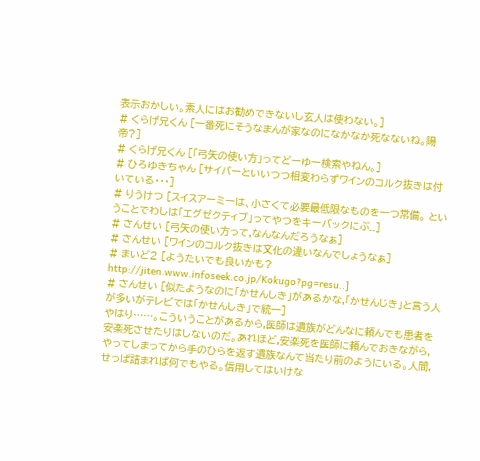表示おかしい。素人にはお勧めできないし玄人は使わない。]
# くらげ兄くん [一番死にそうなまんが家なのになかなか死なないね。陽帝?]
# くらげ兄くん [「弓矢の使い方」ってどーゆー検索やねん。]
# ひろゆきちゃん [サイバーといいつつ相変わらずワインのコルク抜きは付いている・・・]
# りうけつ [スイスアーミーは、小さくて必要最低限なものを一つ常備。 ということでわしは「エグゼクティブ」ってやつをキーバックにぶ..]
# さんせい [弓矢の使い方って,なんなんだろうなぁ]
# さんせい [ワインのコルク抜きは文化の違いなんでしょうなぁ]
# まいど2 [ようたいでも良いかも? http://jiten.www.infoseek.co.jp/Kokugo?pg=resu..]
# さんせい [似たようなのに「かせんしき」があるかな,「かせんじき」と言う人が多いがテレビでは「かせんしき」で統一]
やはり……。こういうことがあるから,医師は遺族がどんなに頼んでも患者を安楽死させたりはしないのだ。あれほど,安楽死を医師に頼んでおきながら,やってしまってから手のひらを返す遺族なんて当たり前のようにいる。人間,せっぱ詰まれば何でもやる。信用してはいけな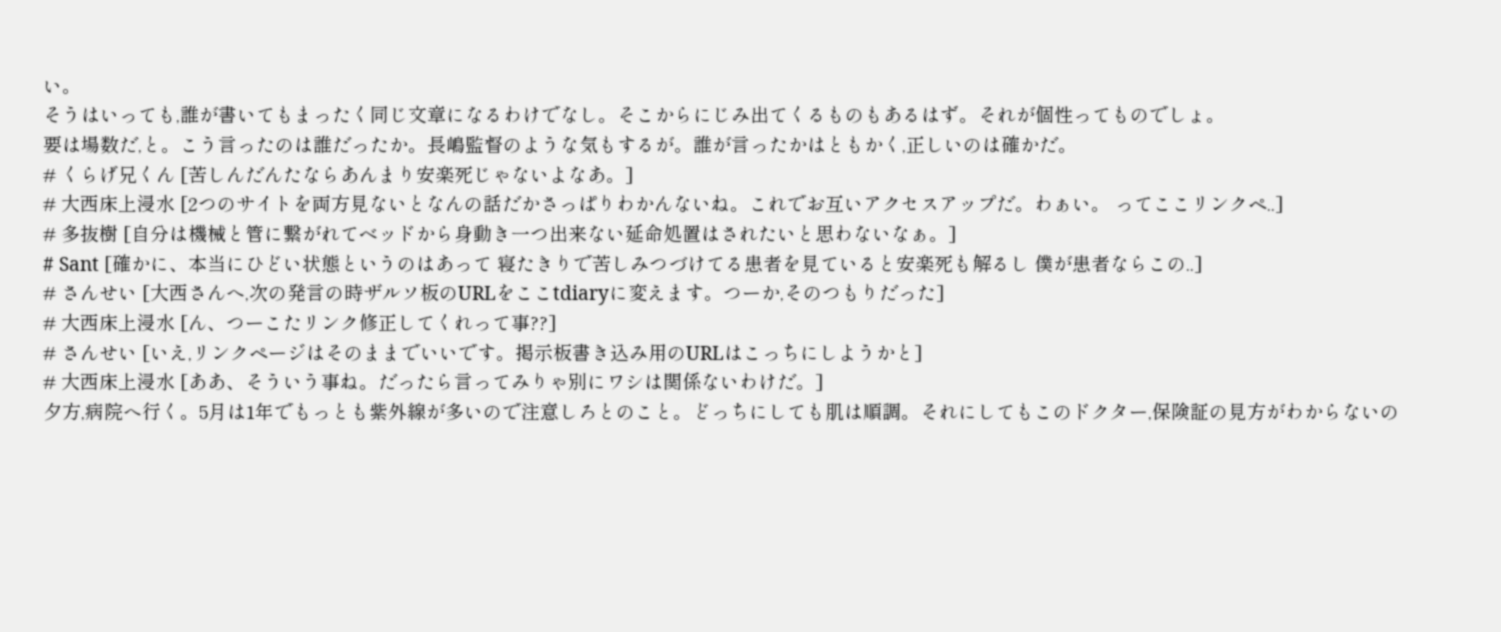い。
そうはいっても,誰が書いてもまったく同じ文章になるわけでなし。そこからにじみ出てくるものもあるはず。それが個性ってものでしょ。
要は場数だ,と。こう言ったのは誰だったか。長嶋監督のような気もするが。誰が言ったかはともかく,正しいのは確かだ。
# くらげ兄くん [苦しんだんたならあんまり安楽死じゃないよなあ。]
# 大西床上浸水 [2つのサイトを両方見ないとなんの話だかさっぱりわかんないね。これでお互いアクセスアップだ。わぁい。 ってここリンクペ..]
# 多抜樹 [自分は機械と管に繋がれてベッドから身動き一つ出来ない延命処置はされたいと思わないなぁ。]
# Sant [確かに、本当にひどい状態というのはあって 寝たきりで苦しみつづけてる患者を見ていると安楽死も解るし 僕が患者ならこの..]
# さんせい [大西さんへ,次の発言の時ザルソ板のURLをここtdiaryに変えます。つーか,そのつもりだった]
# 大西床上浸水 [ん、つーこたリンク修正してくれって事??]
# さんせい [いえ,リンクページはそのままでいいです。掲示板書き込み用のURLはこっちにしようかと]
# 大西床上浸水 [ああ、そういう事ね。だったら言ってみりゃ別にワシは関係ないわけだ。]
夕方,病院へ行く。5月は1年でもっとも紫外線が多いので注意しろとのこと。どっちにしても肌は順調。それにしてもこのドクター,保険証の見方がわからないの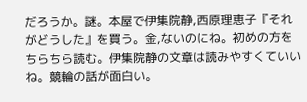だろうか。謎。本屋で伊集院静,西原理恵子『それがどうした』を買う。金,ないのにね。初めの方をちらちら読む。伊集院静の文章は読みやすくていいね。競輪の話が面白い。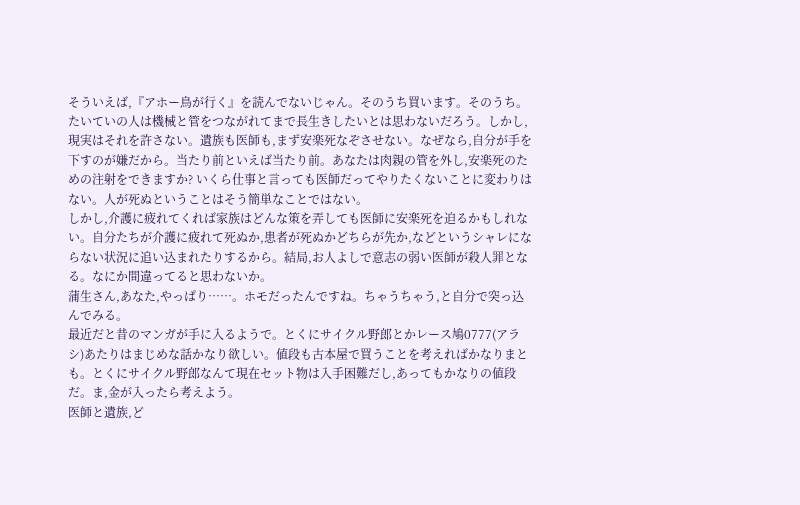そういえば,『アホー鳥が行く』を読んでないじゃん。そのうち買います。そのうち。
たいていの人は機械と管をつながれてまで長生きしたいとは思わないだろう。しかし,現実はそれを許さない。遺族も医師も,まず安楽死なぞさせない。なぜなら,自分が手を下すのが嫌だから。当たり前といえば当たり前。あなたは肉親の管を外し,安楽死のための注射をできますか? いくら仕事と言っても医師だってやりたくないことに変わりはない。人が死ぬということはそう簡単なことではない。
しかし,介護に疲れてくれば家族はどんな策を弄しても医師に安楽死を迫るかもしれない。自分たちが介護に疲れて死ぬか,患者が死ぬかどちらが先か,などというシャレにならない状況に追い込まれたりするから。結局,お人よしで意志の弱い医師が殺人罪となる。なにか間違ってると思わないか。
蒲生さん,あなた,やっぱり……。ホモだったんですね。ちゃうちゃう,と自分で突っ込んでみる。
最近だと昔のマンガが手に入るようで。とくにサイクル野郎とかレース鳩0777(アラシ)あたりはまじめな話かなり欲しい。値段も古本屋で買うことを考えればかなりまとも。とくにサイクル野郎なんて現在セット物は入手困難だし,あってもかなりの値段だ。ま,金が入ったら考えよう。
医師と遺族,ど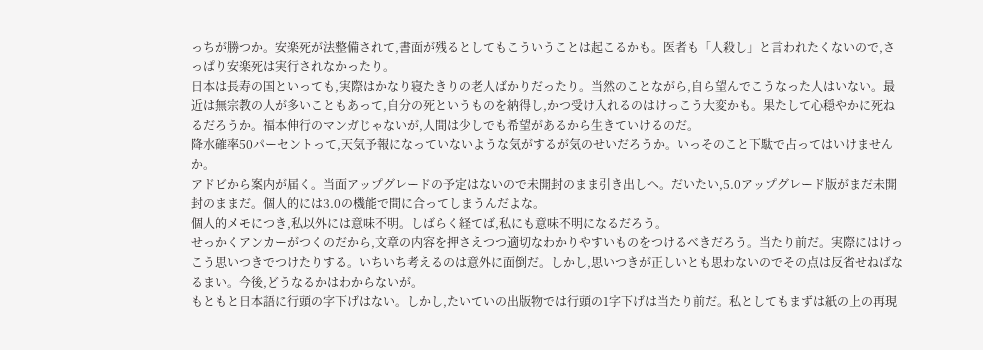っちが勝つか。安楽死が法整備されて,書面が残るとしてもこういうことは起こるかも。医者も「人殺し」と言われたくないので,さっぱり安楽死は実行されなかったり。
日本は長寿の国といっても,実際はかなり寝たきりの老人ばかりだったり。当然のことながら,自ら望んでこうなった人はいない。最近は無宗教の人が多いこともあって,自分の死というものを納得し,かつ受け入れるのはけっこう大変かも。果たして心穏やかに死ねるだろうか。福本伸行のマンガじゃないが,人間は少しでも希望があるから生きていけるのだ。
降水確率50パーセントって,天気予報になっていないような気がするが気のせいだろうか。いっそのこと下駄で占ってはいけませんか。
アドビから案内が届く。当面アップグレードの予定はないので未開封のまま引き出しへ。だいたい,5.0アップグレード版がまだ未開封のままだ。個人的には3.0の機能で間に合ってしまうんだよな。
個人的メモにつき,私以外には意味不明。しばらく経てば,私にも意味不明になるだろう。
せっかくアンカーがつくのだから,文章の内容を押さえつつ適切なわかりやすいものをつけるべきだろう。当たり前だ。実際にはけっこう思いつきでつけたりする。いちいち考えるのは意外に面倒だ。しかし,思いつきが正しいとも思わないのでその点は反省せねばなるまい。今後,どうなるかはわからないが。
もともと日本語に行頭の字下げはない。しかし,たいていの出版物では行頭の1字下げは当たり前だ。私としてもまずは紙の上の再現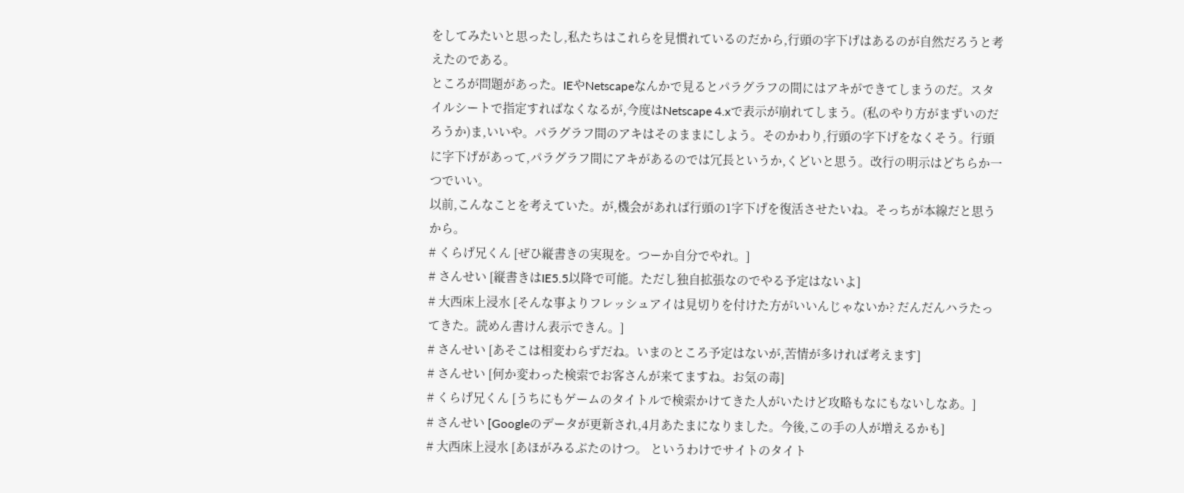をしてみたいと思ったし,私たちはこれらを見慣れているのだから,行頭の字下げはあるのが自然だろうと考えたのである。
ところが問題があった。IEやNetscapeなんかで見るとパラグラフの間にはアキができてしまうのだ。スタイルシートで指定すればなくなるが,今度はNetscape 4.xで表示が崩れてしまう。(私のやり方がまずいのだろうか)ま,いいや。パラグラフ間のアキはそのままにしよう。そのかわり,行頭の字下げをなくそう。行頭に字下げがあって,パラグラフ間にアキがあるのでは冗長というか,くどいと思う。改行の明示はどちらか一つでいい。
以前,こんなことを考えていた。が,機会があれば行頭の1字下げを復活させたいね。そっちが本線だと思うから。
# くらげ兄くん [ぜひ縦書きの実現を。つーか自分でやれ。]
# さんせい [縦書きはIE5.5以降で可能。ただし独自拡張なのでやる予定はないよ]
# 大西床上浸水 [そんな事よりフレッシュアイは見切りを付けた方がいいんじゃないか? だんだんハラたってきた。読めん書けん表示できん。]
# さんせい [あそこは相変わらずだね。いまのところ予定はないが,苦情が多ければ考えます]
# さんせい [何か変わった検索でお客さんが来てますね。お気の毒]
# くらげ兄くん [うちにもゲームのタイトルで検索かけてきた人がいたけど攻略もなにもないしなあ。]
# さんせい [Googleのデータが更新され,4月あたまになりました。今後,この手の人が増えるかも]
# 大西床上浸水 [あほがみるぶたのけつ。 というわけでサイトのタイト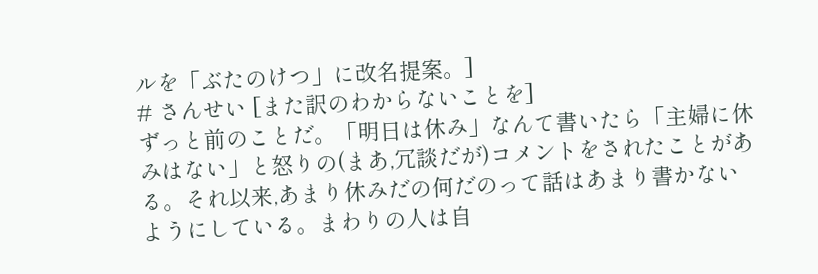ルを「ぶたのけつ」に改名提案。]
# さんせい [また訳のわからないことを]
ずっと前のことだ。「明日は休み」なんて書いたら「主婦に休みはない」と怒りの(まあ,冗談だが)コメントをされたことがある。それ以来,あまり休みだの何だのって話はあまり書かないようにしている。まわりの人は自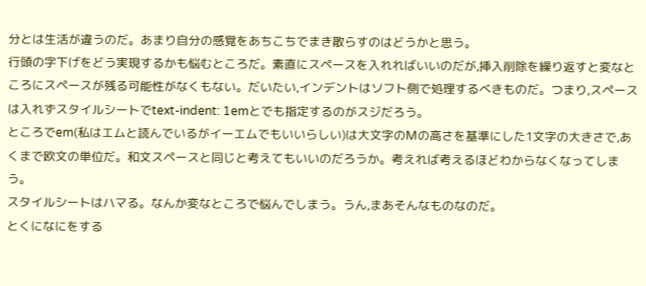分とは生活が違うのだ。あまり自分の感覚をあちこちでまき散らすのはどうかと思う。
行頭の字下げをどう実現するかも悩むところだ。素直にスペースを入れればいいのだが,挿入削除を繰り返すと変なところにスペースが残る可能性がなくもない。だいたい,インデントはソフト側で処理するべきものだ。つまり,スペースは入れずスタイルシートでtext-indent: 1emとでも指定するのがスジだろう。
ところでem(私はエムと読んでいるがイーエムでもいいらしい)は大文字のMの高さを基準にした1文字の大きさで,あくまで欧文の単位だ。和文スペースと同じと考えてもいいのだろうか。考えれば考えるほどわからなくなってしまう。
スタイルシートはハマる。なんか変なところで悩んでしまう。うん,まあそんなものなのだ。
とくになにをする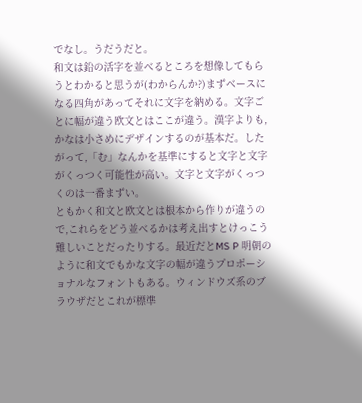でなし。うだうだと。
和文は鉛の活字を並べるところを想像してもらうとわかると思うが(わからんか?)まずベースになる四角があってそれに文字を納める。文字ごとに幅が違う欧文とはここが違う。漢字よりも,かなは小さめにデザインするのが基本だ。したがって,「む」なんかを基準にすると文字と文字がくっつく可能性が高い。文字と文字がくっつくのは一番まずい。
ともかく和文と欧文とは根本から作りが違うので,これらをどう並べるかは考え出すとけっこう難しいことだったりする。最近だとMS P 明朝のように和文でもかな文字の幅が違うプロポーショナルなフォントもある。ウィンドウズ系のブラウザだとこれが標準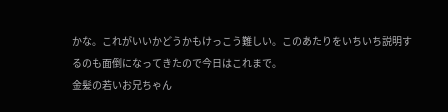かな。これがいいかどうかもけっこう難しい。このあたりをいちいち説明するのも面倒になってきたので今日はこれまで。
金髪の若いお兄ちゃん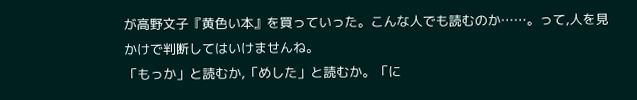が高野文子『黄色い本』を買っていった。こんな人でも読むのか……。って,人を見かけで判断してはいけませんね。
「もっか」と読むか,「めした」と読むか。「に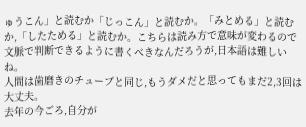ゅうこん」と読むか「じっこん」と読むか。「みとめる」と読むか,「したためる」と読むか。こちらは読み方で意味が変わるので文脈で判断できるように書くべきなんだろうが,日本語は難しいね。
人間は歯磨きのチューブと同じ,もうダメだと思ってもまだ2,3回は大丈夫。
去年の今ごろ,自分が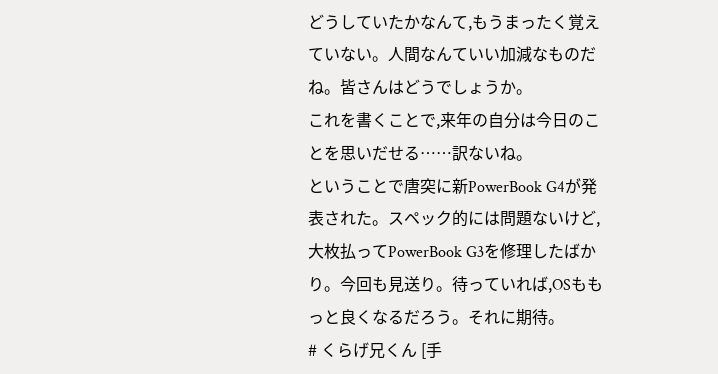どうしていたかなんて,もうまったく覚えていない。人間なんていい加減なものだね。皆さんはどうでしょうか。
これを書くことで,来年の自分は今日のことを思いだせる……訳ないね。
ということで唐突に新PowerBook G4が発表された。スペック的には問題ないけど,大枚払ってPowerBook G3を修理したばかり。今回も見送り。待っていれば,OSももっと良くなるだろう。それに期待。
# くらげ兄くん [手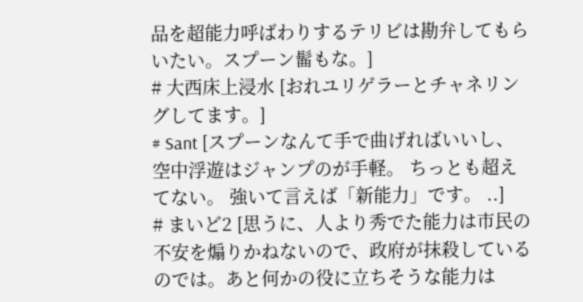品を超能力呼ばわりするテリビは勘弁してもらいたい。スプーン髷もな。]
# 大西床上浸水 [おれユリゲラーとチャネリングしてます。]
# Sant [スプーンなんて手で曲げればいいし、空中浮遊はジャンプのが手軽。 ちっとも超えてない。 強いて言えば「新能力」です。 ..]
# まいど2 [思うに、人より秀でた能力は市民の不安を煽りかねないので、政府が抹殺しているのでは。あと何かの役に立ちそうな能力は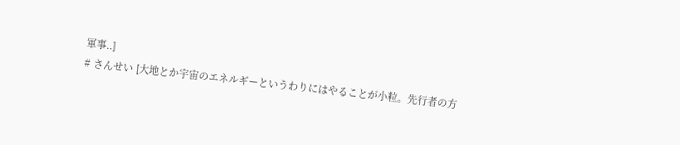軍事..]
# さんせい [大地とか宇宙のエネルギーというわりにはやることが小粒。先行者の方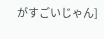がすごいじゃん]